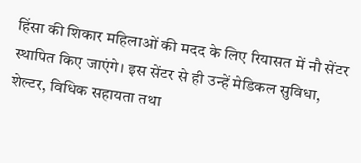हिंसा की शिकार महिलाओं की मदद के लिए रियासत में नौ सेंटर स्थापित किए जाएंगे। इस सेंटर से ही उन्हें मेडिकल सुविधा, शेल्टर, विधिक सहायता तथा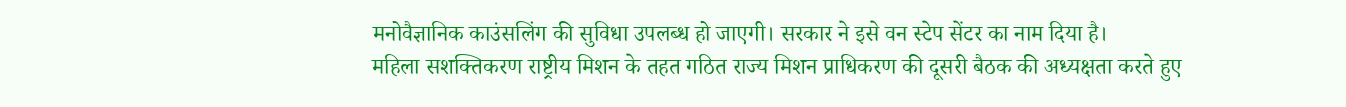मनोवैज्ञानिक काउंसलिंग की सुविधा उपलब्ध हो जाएगी। सरकार ने इसे वन स्टेप सेंटर का नाम दिया है।
महिला सशक्तिकरण राष्ट्रीय मिशन के तहत गठित राज्य मिशन प्राधिकरण की दूसरी बैठक की अध्यक्षता करते हुए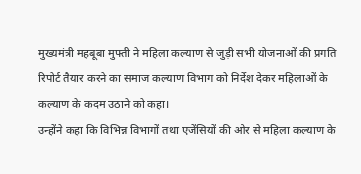मुख्यमंत्री महबूबा मुफ्ती ने महिला कल्याण से जुड़ी सभी योजनाओं की प्रगति रिपोर्ट तैयार करने का समाज कल्याण विभाग को निर्देश देकर महिलाओं के कल्याण के कदम उठाने को कहा।
उन्होंने कहा कि विभिन्न विभागों तथा एजेंसियों की ओर से महिला कल्याण के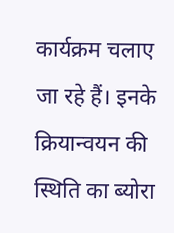कार्यक्रम चलाए जा रहे हैं। इनके क्रियान्वयन की स्थिति का ब्योरा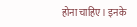होना चाहिए। इनके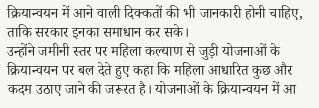क्रियान्वयन में आने वाली दिक्कतों की भी जानकारी होनी चाहिए, ताकि सरकार इनका समाधान कर सके।
उन्होंने जमीनी स्तर पर महिला कल्याण से जुड़ी योजनाओं के क्रियान्वयन पर बल देते हुए कहा कि महिला आधारित कुछ और कदम उठाए जाने की जरूरत है। योजनाओं के क्रियान्वयन में आ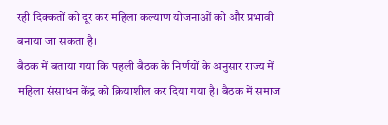रही दिक्कतों को दूर कर महिला कल्याण योजनाओं को और प्रभावी बनाया जा सकता है।
बैठक में बताया गया कि पहली बैठक के निर्णयों के अनुसार राज्य में महिला संसाधन केंद्र को क्रियाशील कर दिया गया है। बैठक में समाज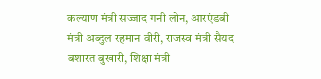कल्याण मंत्री सज्जाद गनी लोन, आरएंडबी मंत्री अब्दुल रहमान वीरी, राजस्व मंत्री सैयद बशारत बुखारी, शिक्षा मंत्री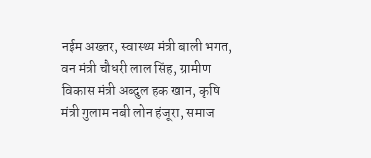नईम अख्तर, स्वास्थ्य मंत्री बाली भगत, वन मंत्री चौधरी लाल सिंह, ग्रामीण विकास मंत्री अब्दुल हक खान, कृषि मंत्री गुलाम नबी लोन हंजूरा, समाज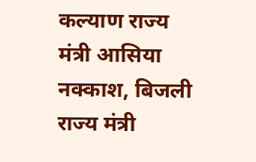कल्याण राज्य मंत्री आसिया नक्काश, बिजली राज्य मंत्री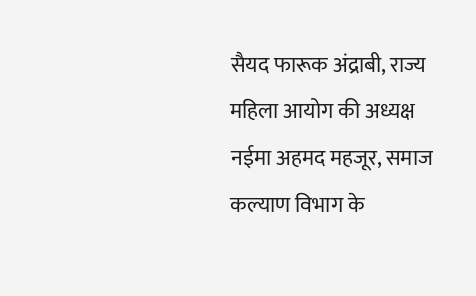सैयद फारूक अंद्राबी, राज्य महिला आयोग की अध्यक्ष नईमा अहमद महजूर, समाज कल्याण विभाग के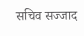सचिव सज्जाद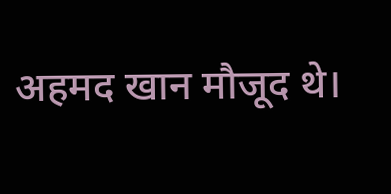अहमद खान मौजूद थे।